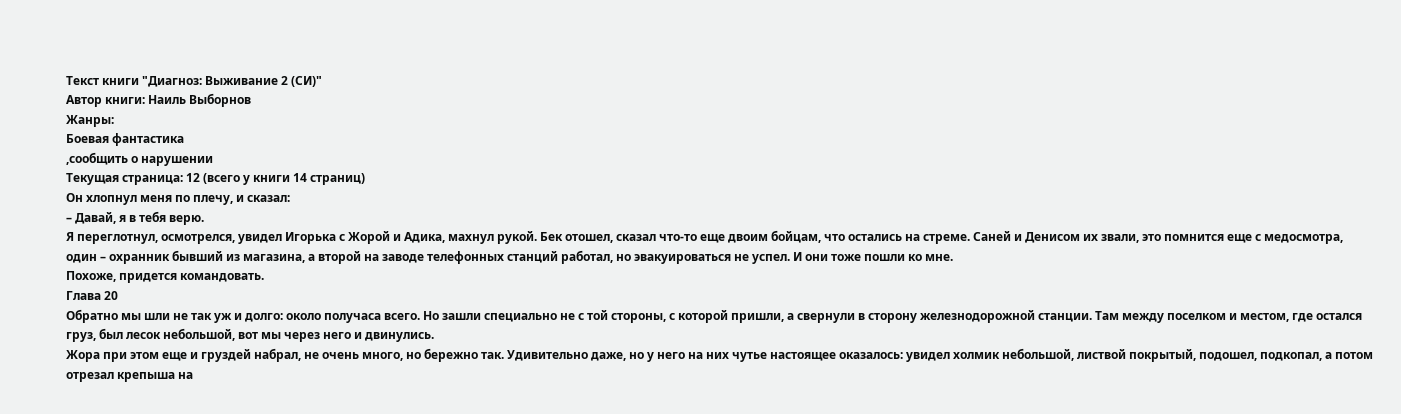Текст книги "Диагноз: Выживание 2 (СИ)"
Автор книги: Наиль Выборнов
Жанры:
Боевая фантастика
,сообщить о нарушении
Текущая страница: 12 (всего у книги 14 страниц)
Он хлопнул меня по плечу, и сказал:
– Давай, я в тебя верю.
Я переглотнул, осмотрелся, увидел Игорька с Жорой и Адика, махнул рукой. Бек отошел, сказал что-то еще двоим бойцам, что остались на стреме. Саней и Денисом их звали, это помнится еще с медосмотра, один – охранник бывший из магазина, а второй на заводе телефонных станций работал, но эвакуироваться не успел. И они тоже пошли ко мне.
Похоже, придется командовать.
Глава 20
Обратно мы шли не так уж и долго: около получаса всего. Но зашли специально не с той стороны, с которой пришли, а свернули в сторону железнодорожной станции. Там между поселком и местом, где остался груз, был лесок небольшой, вот мы через него и двинулись.
Жора при этом еще и груздей набрал, не очень много, но бережно так. Удивительно даже, но у него на них чутье настоящее оказалось: увидел холмик небольшой, листвой покрытый, подошел, подкопал, а потом отрезал крепыша на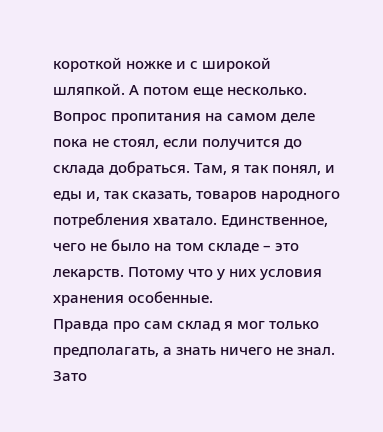короткой ножке и с широкой шляпкой. А потом еще несколько.
Вопрос пропитания на самом деле пока не стоял, если получится до склада добраться. Там, я так понял, и еды и, так сказать, товаров народного потребления хватало. Единственное, чего не было на том складе – это лекарств. Потому что у них условия хранения особенные.
Правда про сам склад я мог только предполагать, а знать ничего не знал. Зато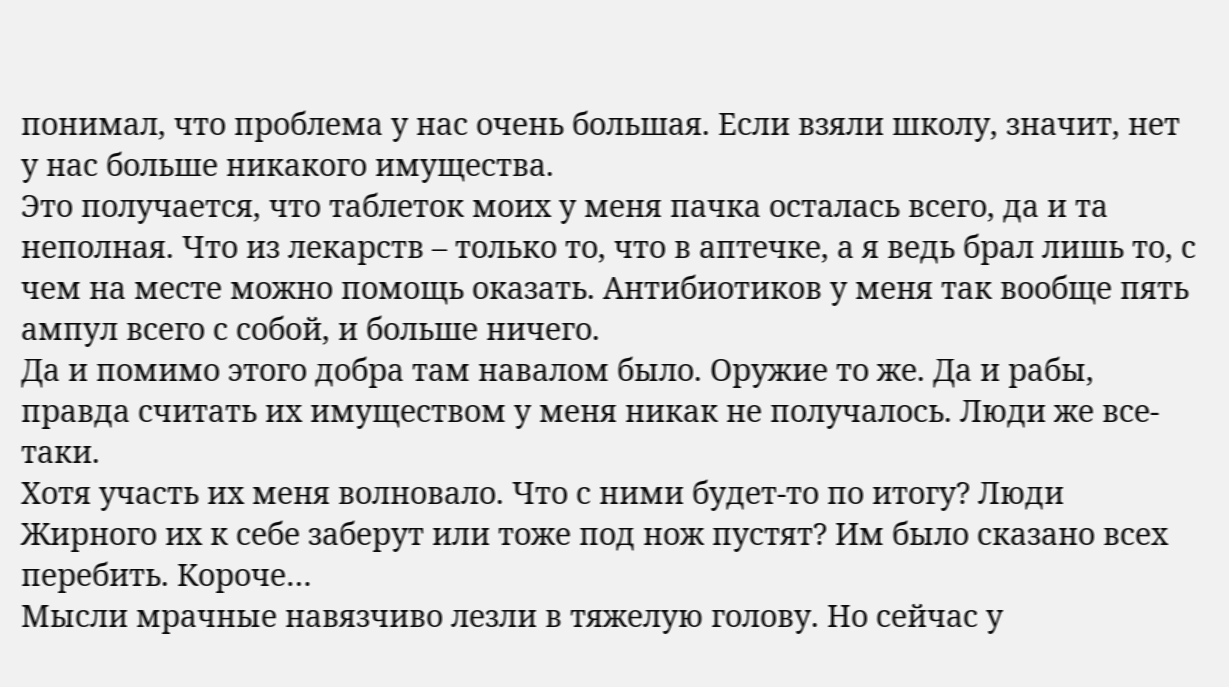понимал, что проблема у нас очень большая. Если взяли школу, значит, нет у нас больше никакого имущества.
Это получается, что таблеток моих у меня пачка осталась всего, да и та неполная. Что из лекарств – только то, что в аптечке, а я ведь брал лишь то, с чем на месте можно помощь оказать. Антибиотиков у меня так вообще пять ампул всего с собой, и больше ничего.
Да и помимо этого добра там навалом было. Оружие то же. Да и рабы, правда считать их имуществом у меня никак не получалось. Люди же все-таки.
Хотя участь их меня волновало. Что с ними будет-то по итогу? Люди Жирного их к себе заберут или тоже под нож пустят? Им было сказано всех перебить. Короче…
Мысли мрачные навязчиво лезли в тяжелую голову. Но сейчас у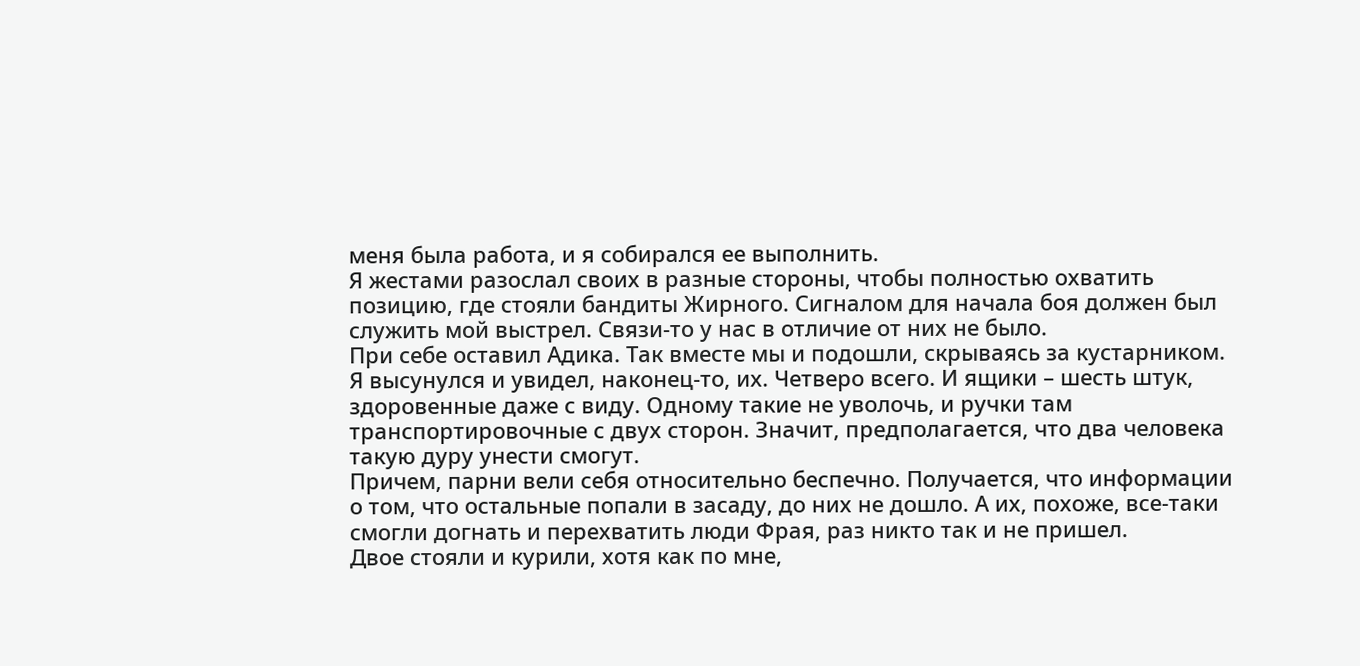меня была работа, и я собирался ее выполнить.
Я жестами разослал своих в разные стороны, чтобы полностью охватить позицию, где стояли бандиты Жирного. Сигналом для начала боя должен был служить мой выстрел. Связи-то у нас в отличие от них не было.
При себе оставил Адика. Так вместе мы и подошли, скрываясь за кустарником. Я высунулся и увидел, наконец-то, их. Четверо всего. И ящики – шесть штук, здоровенные даже с виду. Одному такие не уволочь, и ручки там транспортировочные с двух сторон. Значит, предполагается, что два человека такую дуру унести смогут.
Причем, парни вели себя относительно беспечно. Получается, что информации о том, что остальные попали в засаду, до них не дошло. А их, похоже, все-таки смогли догнать и перехватить люди Фрая, раз никто так и не пришел.
Двое стояли и курили, хотя как по мне,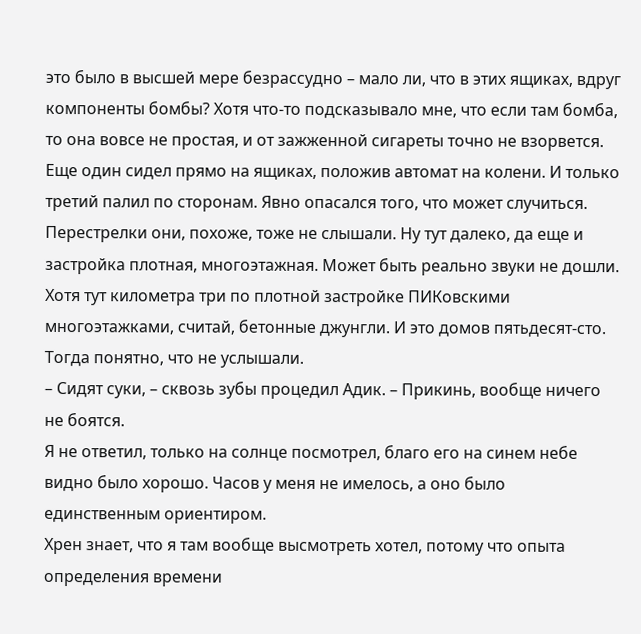это было в высшей мере безрассудно – мало ли, что в этих ящиках, вдруг компоненты бомбы? Хотя что-то подсказывало мне, что если там бомба, то она вовсе не простая, и от зажженной сигареты точно не взорвется.
Еще один сидел прямо на ящиках, положив автомат на колени. И только третий палил по сторонам. Явно опасался того, что может случиться.
Перестрелки они, похоже, тоже не слышали. Ну тут далеко, да еще и застройка плотная, многоэтажная. Может быть реально звуки не дошли. Хотя тут километра три по плотной застройке ПИКовскими многоэтажками, считай, бетонные джунгли. И это домов пятьдесят-сто. Тогда понятно, что не услышали.
– Сидят суки, – сквозь зубы процедил Адик. – Прикинь, вообще ничего не боятся.
Я не ответил, только на солнце посмотрел, благо его на синем небе видно было хорошо. Часов у меня не имелось, а оно было единственным ориентиром.
Хрен знает, что я там вообще высмотреть хотел, потому что опыта определения времени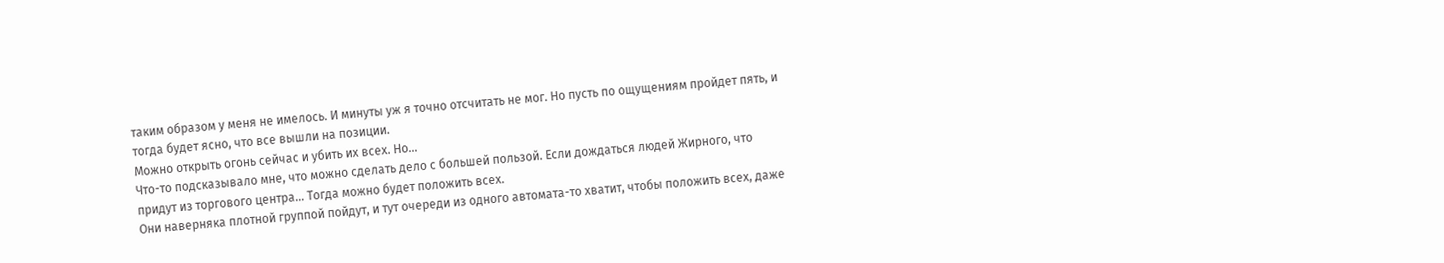таким образом у меня не имелось. И минуты уж я точно отсчитать не мог. Но пусть по ощущениям пройдет пять, и тогда будет ясно, что все вышли на позиции.
Можно открыть огонь сейчас и убить их всех. Но…
Что-то подсказывало мне, что можно сделать дело с большей пользой. Если дождаться людей Жирного, что придут из торгового центра… Тогда можно будет положить всех.
Они наверняка плотной группой пойдут, и тут очереди из одного автомата-то хватит, чтобы положить всех, даже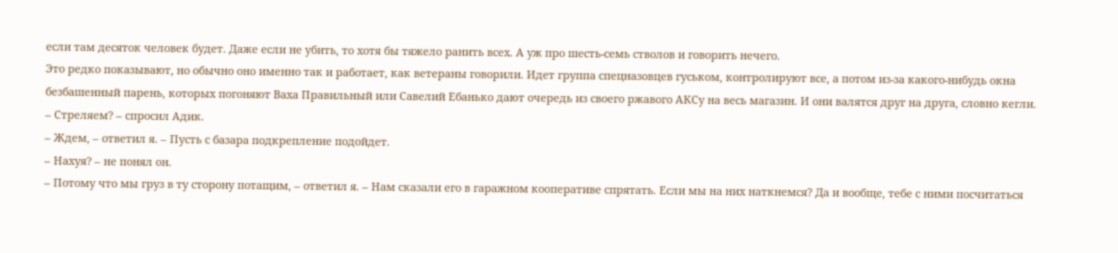если там десяток человек будет. Даже если не убить, то хотя бы тяжело ранить всех. А уж про шесть-семь стволов и говорить нечего.
Это редко показывают, но обычно оно именно так и работает, как ветераны говорили. Идет группа спецназовцев гуськом, контролируют все, а потом из-за какого-нибудь окна безбашенный парень, которых погоняют Ваха Правильный или Савелий Ебанько дают очередь из своего ржавого АКСу на весь магазин. И они валятся друг на друга, словно кегли.
– Стреляем? – спросил Адик.
– Ждем, – ответил я. – Пусть с базара подкрепление подойдет.
– Нахуя? – не понял он.
– Потому что мы груз в ту сторону потащим, – ответил я. – Нам сказали его в гаражном кооперативе спрятать. Если мы на них наткнемся? Да и вообще, тебе с ними посчитаться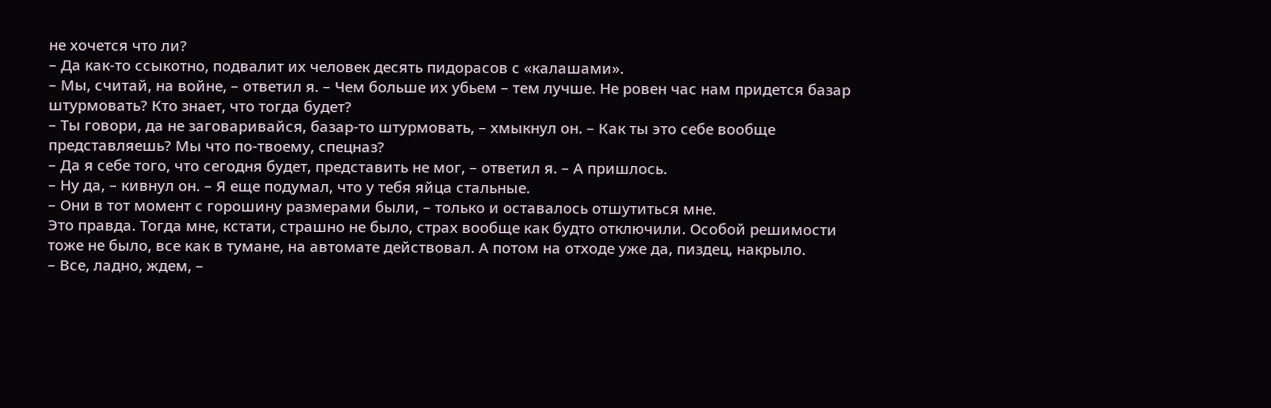не хочется что ли?
– Да как-то ссыкотно, подвалит их человек десять пидорасов с «калашами».
– Мы, считай, на войне, – ответил я. – Чем больше их убьем – тем лучше. Не ровен час нам придется базар штурмовать? Кто знает, что тогда будет?
– Ты говори, да не заговаривайся, базар-то штурмовать, – хмыкнул он. – Как ты это себе вообще представляешь? Мы что по-твоему, спецназ?
– Да я себе того, что сегодня будет, представить не мог, – ответил я. – А пришлось.
– Ну да, – кивнул он. – Я еще подумал, что у тебя яйца стальные.
– Они в тот момент с горошину размерами были, – только и оставалось отшутиться мне.
Это правда. Тогда мне, кстати, страшно не было, страх вообще как будто отключили. Особой решимости тоже не было, все как в тумане, на автомате действовал. А потом на отходе уже да, пиздец, накрыло.
– Все, ладно, ждем, –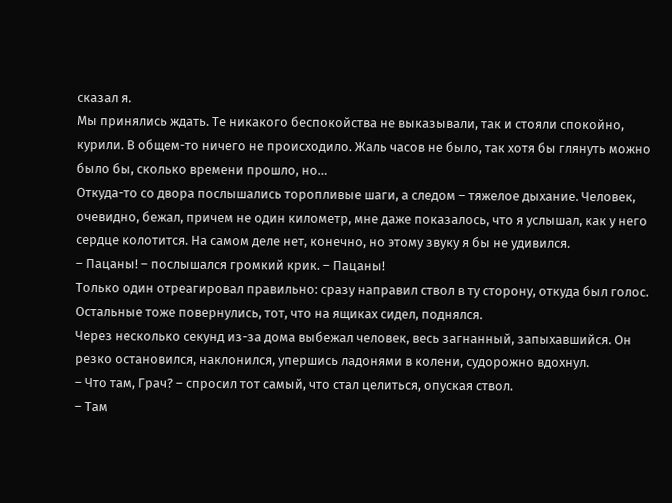сказал я.
Мы принялись ждать. Те никакого беспокойства не выказывали, так и стояли спокойно, курили. В общем-то ничего не происходило. Жаль часов не было, так хотя бы глянуть можно было бы, сколько времени прошло, но…
Откуда-то со двора послышались торопливые шаги, а следом – тяжелое дыхание. Человек, очевидно, бежал, причем не один километр, мне даже показалось, что я услышал, как у него сердце колотится. На самом деле нет, конечно, но этому звуку я бы не удивился.
– Пацаны! – послышался громкий крик. – Пацаны!
Только один отреагировал правильно: сразу направил ствол в ту сторону, откуда был голос. Остальные тоже повернулись, тот, что на ящиках сидел, поднялся.
Через несколько секунд из-за дома выбежал человек, весь загнанный, запыхавшийся. Он резко остановился, наклонился, упершись ладонями в колени, судорожно вдохнул.
– Что там, Грач? – спросил тот самый, что стал целиться, опуская ствол.
– Там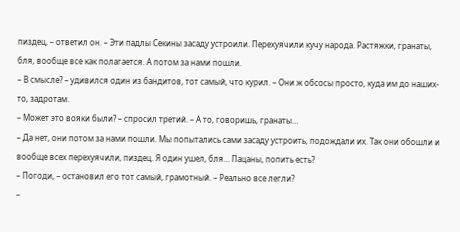пиздец, – ответил он. – Эти падлы Секины засаду устроили. Перехуячили кучу народа. Растяжки, гранаты, бля, вообще все как полагается. А потом за нами пошли.
– В смысле? – удивился один из бандитов, тот самый, что курил. – Они ж обсосы просто, куда им до наших-то, задротам.
– Может это вояки были? – спросил третий. – А то, говоришь, гранаты…
– Да нет, они потом за нами пошли. Мы попытались сами засаду устроить, подождали их. Так они обошли и вообще всех перехуячили, пиздец. Я один ушел, бля… Пацаны, попить есть?
– Погоди, – остановил его тот самый, грамотный. – Реально все легли?
–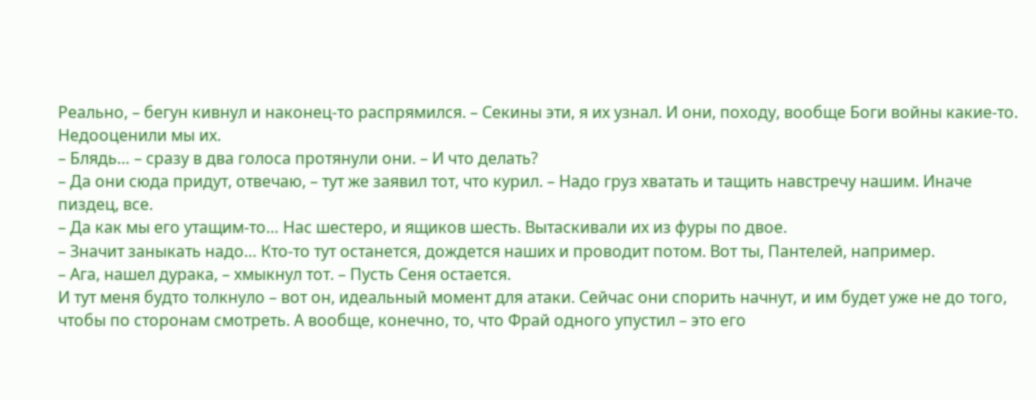Реально, – бегун кивнул и наконец-то распрямился. – Секины эти, я их узнал. И они, походу, вообще Боги войны какие-то. Недооценили мы их.
– Блядь… – сразу в два голоса протянули они. – И что делать?
– Да они сюда придут, отвечаю, – тут же заявил тот, что курил. – Надо груз хватать и тащить навстречу нашим. Иначе пиздец, все.
– Да как мы его утащим-то… Нас шестеро, и ящиков шесть. Вытаскивали их из фуры по двое.
– Значит заныкать надо… Кто-то тут останется, дождется наших и проводит потом. Вот ты, Пантелей, например.
– Ага, нашел дурака, – хмыкнул тот. – Пусть Сеня остается.
И тут меня будто толкнуло – вот он, идеальный момент для атаки. Сейчас они спорить начнут, и им будет уже не до того, чтобы по сторонам смотреть. А вообще, конечно, то, что Фрай одного упустил – это его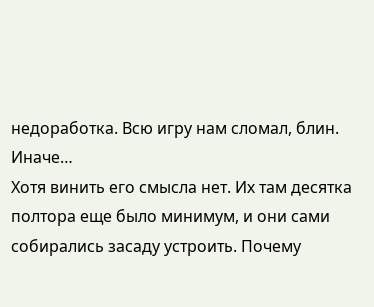недоработка. Всю игру нам сломал, блин. Иначе…
Хотя винить его смысла нет. Их там десятка полтора еще было минимум, и они сами собирались засаду устроить. Почему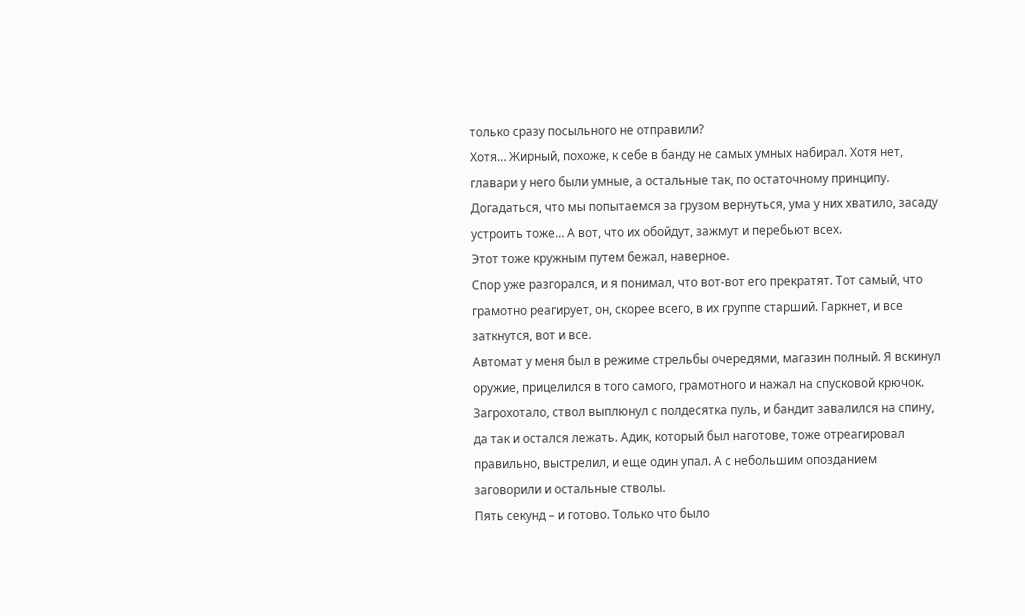только сразу посыльного не отправили?
Хотя… Жирный, похоже, к себе в банду не самых умных набирал. Хотя нет, главари у него были умные, а остальные так, по остаточному принципу. Догадаться, что мы попытаемся за грузом вернуться, ума у них хватило, засаду устроить тоже… А вот, что их обойдут, зажмут и перебьют всех.
Этот тоже кружным путем бежал, наверное.
Спор уже разгорался, и я понимал, что вот-вот его прекратят. Тот самый, что грамотно реагирует, он, скорее всего, в их группе старший. Гаркнет, и все заткнутся, вот и все.
Автомат у меня был в режиме стрельбы очередями, магазин полный. Я вскинул оружие, прицелился в того самого, грамотного и нажал на спусковой крючок.
Загрохотало, ствол выплюнул с полдесятка пуль, и бандит завалился на спину, да так и остался лежать. Адик, который был наготове, тоже отреагировал правильно, выстрелил, и еще один упал. А с небольшим опозданием заговорили и остальные стволы.
Пять секунд – и готово. Только что было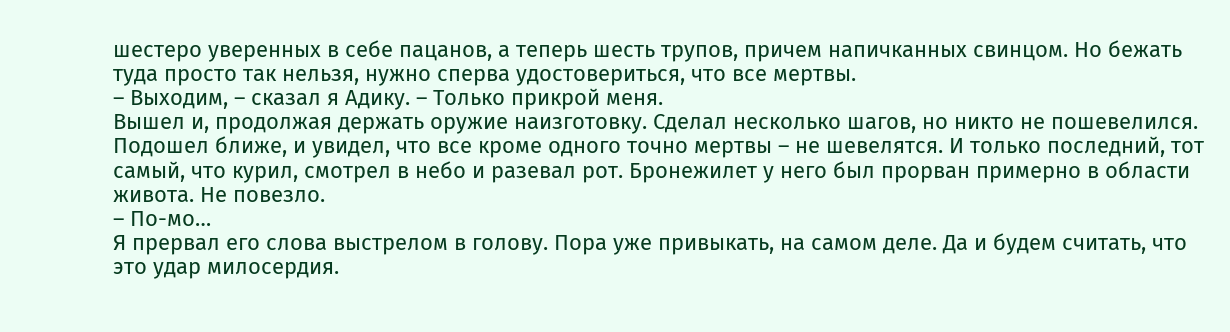шестеро уверенных в себе пацанов, а теперь шесть трупов, причем напичканных свинцом. Но бежать туда просто так нельзя, нужно сперва удостовериться, что все мертвы.
– Выходим, – сказал я Адику. – Только прикрой меня.
Вышел и, продолжая держать оружие наизготовку. Сделал несколько шагов, но никто не пошевелился. Подошел ближе, и увидел, что все кроме одного точно мертвы – не шевелятся. И только последний, тот самый, что курил, смотрел в небо и разевал рот. Бронежилет у него был прорван примерно в области живота. Не повезло.
– По-мо…
Я прервал его слова выстрелом в голову. Пора уже привыкать, на самом деле. Да и будем считать, что это удар милосердия.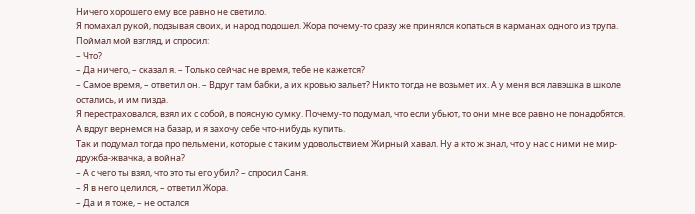Ничего хорошего ему все равно не светило.
Я помахал рукой, подзывая своих, и народ подошел. Жора почему-то сразу же принялся копаться в карманах одного из трупа. Поймал мой взгляд, и спросил:
– Что?
– Да ничего, – сказал я. – Только сейчас не время, тебе не кажется?
– Самое время, – ответил он. – Вдруг там бабки, а их кровью зальет? Никто тогда не возьмет их. А у меня вся лавэшка в школе остались, и им пизда.
Я перестраховался, взял их с собой, в поясную сумку. Почему-то подумал, что если убьют, то они мне все равно не понадобятся. А вдруг вернемся на базар, и я захочу себе что-нибудь купить.
Так и подумал тогда про пельмени, которые с таким удовольствием Жирный хавал. Ну а кто ж знал, что у нас с ними не мир-дружба-жвачка, а война?
– А с чего ты взял, что это ты его убил? – спросил Саня.
– Я в него целился, – ответил Жора.
– Да и я тоже, – не остался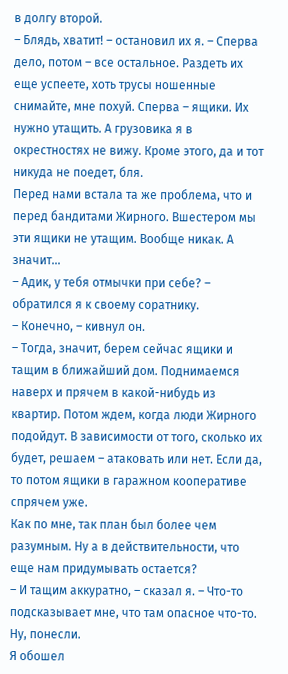в долгу второй.
– Блядь, хватит! – остановил их я. – Сперва дело, потом – все остальное. Раздеть их еще успеете, хоть трусы ношенные снимайте, мне похуй. Сперва – ящики. Их нужно утащить. А грузовика я в окрестностях не вижу. Кроме этого, да и тот никуда не поедет, бля.
Перед нами встала та же проблема, что и перед бандитами Жирного. Вшестером мы эти ящики не утащим. Вообще никак. А значит…
– Адик, у тебя отмычки при себе? – обратился я к своему соратнику.
– Конечно, – кивнул он.
– Тогда, значит, берем сейчас ящики и тащим в ближайший дом. Поднимаемся наверх и прячем в какой-нибудь из квартир. Потом ждем, когда люди Жирного подойдут. В зависимости от того, сколько их будет, решаем – атаковать или нет. Если да, то потом ящики в гаражном кооперативе спрячем уже.
Как по мне, так план был более чем разумным. Ну а в действительности, что еще нам придумывать остается?
– И тащим аккуратно, – сказал я. – Что-то подсказывает мне, что там опасное что-то. Ну, понесли.
Я обошел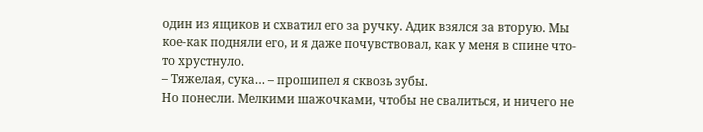один из ящиков и схватил его за ручку. Адик взялся за вторую. Мы кое-как подняли его, и я даже почувствовал, как у меня в спине что-то хрустнуло.
– Тяжелая, сука… – прошипел я сквозь зубы.
Но понесли. Мелкими шажочками, чтобы не свалиться, и ничего не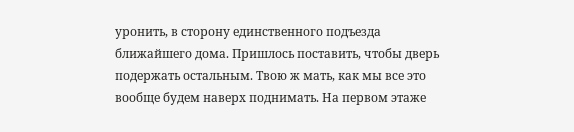уронить, в сторону единственного подъезда ближайшего дома. Пришлось поставить, чтобы дверь подержать остальным. Твою ж мать, как мы все это вообще будем наверх поднимать. На первом этаже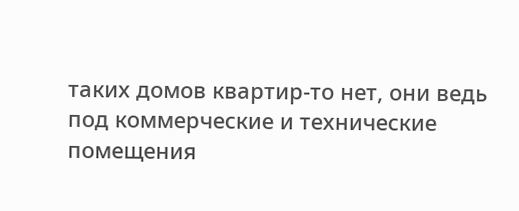таких домов квартир-то нет, они ведь под коммерческие и технические помещения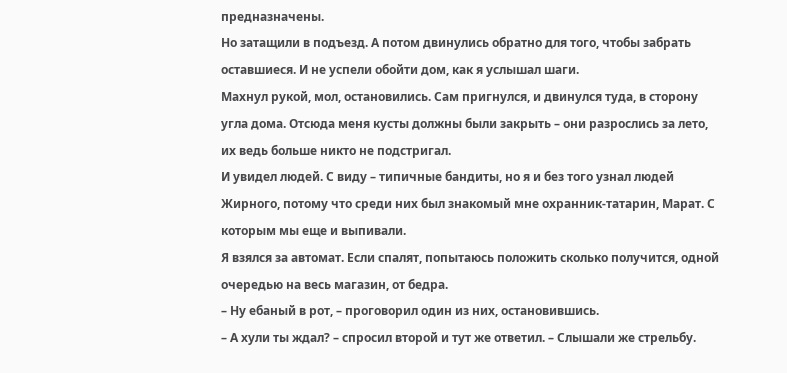предназначены.
Но затащили в подъезд. А потом двинулись обратно для того, чтобы забрать оставшиеся. И не успели обойти дом, как я услышал шаги.
Махнул рукой, мол, остановились. Сам пригнулся, и двинулся туда, в сторону угла дома. Отсюда меня кусты должны были закрыть – они разрослись за лето, их ведь больше никто не подстригал.
И увидел людей. С виду – типичные бандиты, но я и без того узнал людей Жирного, потому что среди них был знакомый мне охранник-татарин, Марат. С которым мы еще и выпивали.
Я взялся за автомат. Если спалят, попытаюсь положить сколько получится, одной очередью на весь магазин, от бедра.
– Ну ебаный в рот, – проговорил один из них, остановившись.
– А хули ты ждал? – спросил второй и тут же ответил. – Слышали же стрельбу.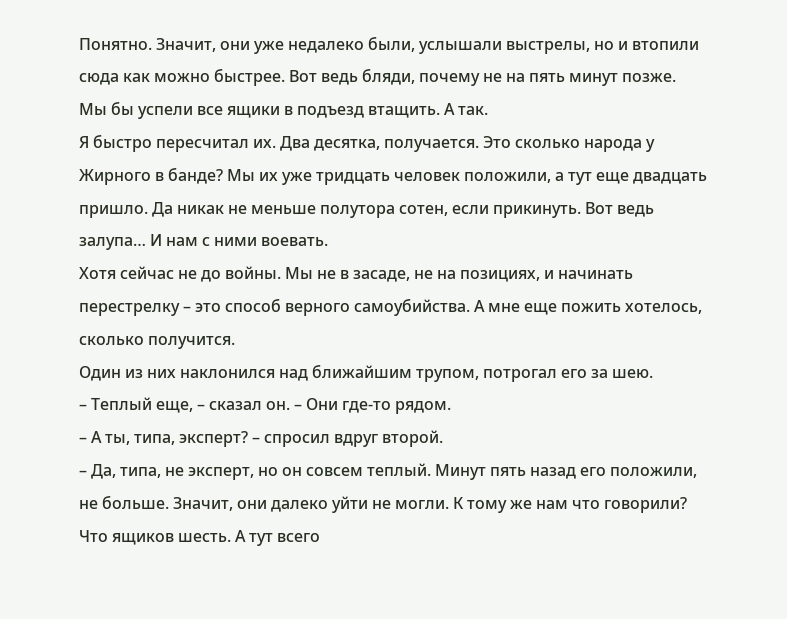Понятно. Значит, они уже недалеко были, услышали выстрелы, но и втопили сюда как можно быстрее. Вот ведь бляди, почему не на пять минут позже. Мы бы успели все ящики в подъезд втащить. А так.
Я быстро пересчитал их. Два десятка, получается. Это сколько народа у Жирного в банде? Мы их уже тридцать человек положили, а тут еще двадцать пришло. Да никак не меньше полутора сотен, если прикинуть. Вот ведь залупа… И нам с ними воевать.
Хотя сейчас не до войны. Мы не в засаде, не на позициях, и начинать перестрелку – это способ верного самоубийства. А мне еще пожить хотелось, сколько получится.
Один из них наклонился над ближайшим трупом, потрогал его за шею.
– Теплый еще, – сказал он. – Они где-то рядом.
– А ты, типа, эксперт? – спросил вдруг второй.
– Да, типа, не эксперт, но он совсем теплый. Минут пять назад его положили, не больше. Значит, они далеко уйти не могли. К тому же нам что говорили? Что ящиков шесть. А тут всего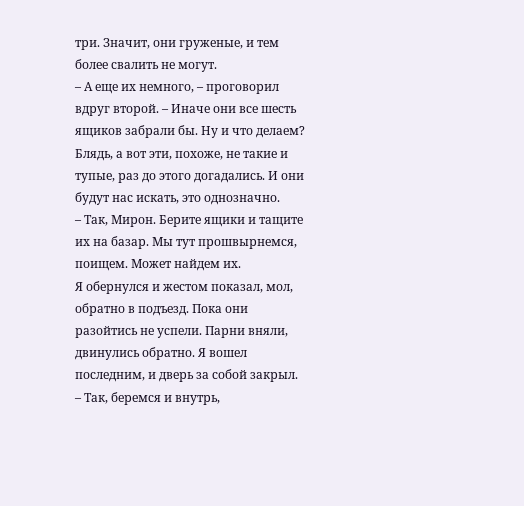три. Значит, они груженые, и тем более свалить не могут.
– А еще их немного, – проговорил вдруг второй. – Иначе они все шесть ящиков забрали бы. Ну и что делаем?
Блядь, а вот эти, похоже, не такие и тупые, раз до этого догадались. И они будут нас искать, это однозначно.
– Так, Мирон. Берите ящики и тащите их на базар. Мы тут прошвырнемся, поищем. Может найдем их.
Я обернулся и жестом показал, мол, обратно в подъезд. Пока они разойтись не успели. Парни вняли, двинулись обратно. Я вошел последним, и дверь за собой закрыл.
– Так, беремся и внутрь,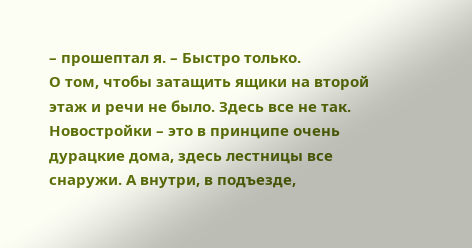– прошептал я. – Быстро только.
О том, чтобы затащить ящики на второй этаж и речи не было. Здесь все не так. Новостройки – это в принципе очень дурацкие дома, здесь лестницы все снаружи. А внутри, в подъезде,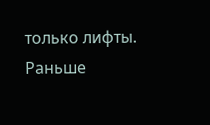только лифты.
Раньше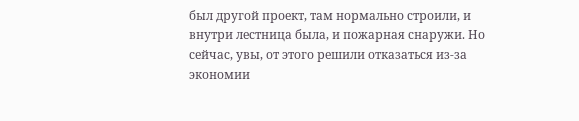был другой проект, там нормально строили, и внутри лестница была, и пожарная снаружи. Но сейчас, увы, от этого решили отказаться из-за экономии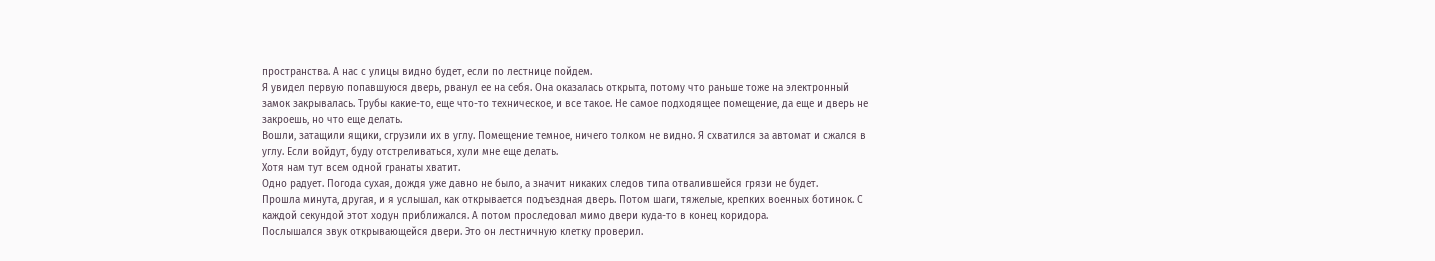пространства. А нас с улицы видно будет, если по лестнице пойдем.
Я увидел первую попавшуюся дверь, рванул ее на себя. Она оказалась открыта, потому что раньше тоже на электронный замок закрывалась. Трубы какие-то, еще что-то техническое, и все такое. Не самое подходящее помещение, да еще и дверь не закроешь, но что еще делать.
Вошли, затащили ящики, сгрузили их в углу. Помещение темное, ничего толком не видно. Я схватился за автомат и сжался в углу. Если войдут, буду отстреливаться, хули мне еще делать.
Хотя нам тут всем одной гранаты хватит.
Одно радует. Погода сухая, дождя уже давно не было, а значит никаких следов типа отвалившейся грязи не будет.
Прошла минута, другая, и я услышал, как открывается подъездная дверь. Потом шаги, тяжелые, крепких военных ботинок. С каждой секундой этот ходун приближался. А потом проследовал мимо двери куда-то в конец коридора.
Послышался звук открывающейся двери. Это он лестничную клетку проверил.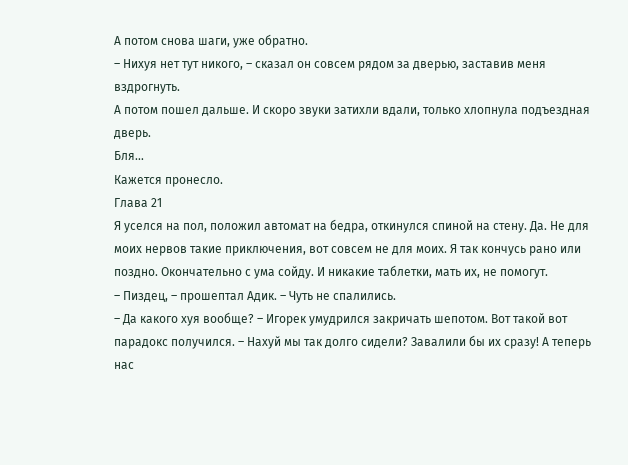А потом снова шаги, уже обратно.
– Нихуя нет тут никого, – сказал он совсем рядом за дверью, заставив меня вздрогнуть.
А потом пошел дальше. И скоро звуки затихли вдали, только хлопнула подъездная дверь.
Бля…
Кажется пронесло.
Глава 21
Я уселся на пол, положил автомат на бедра, откинулся спиной на стену. Да. Не для моих нервов такие приключения, вот совсем не для моих. Я так кончусь рано или поздно. Окончательно с ума сойду. И никакие таблетки, мать их, не помогут.
– Пиздец, – прошептал Адик. – Чуть не спалились.
– Да какого хуя вообще? – Игорек умудрился закричать шепотом. Вот такой вот парадокс получился. – Нахуй мы так долго сидели? Завалили бы их сразу! А теперь нас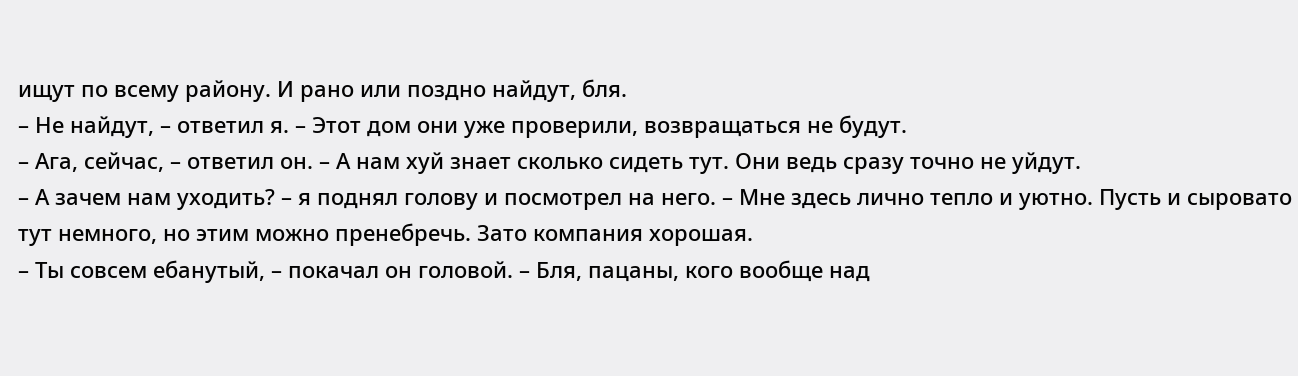ищут по всему району. И рано или поздно найдут, бля.
– Не найдут, – ответил я. – Этот дом они уже проверили, возвращаться не будут.
– Ага, сейчас, – ответил он. – А нам хуй знает сколько сидеть тут. Они ведь сразу точно не уйдут.
– А зачем нам уходить? – я поднял голову и посмотрел на него. – Мне здесь лично тепло и уютно. Пусть и сыровато тут немного, но этим можно пренебречь. Зато компания хорошая.
– Ты совсем ебанутый, – покачал он головой. – Бля, пацаны, кого вообще над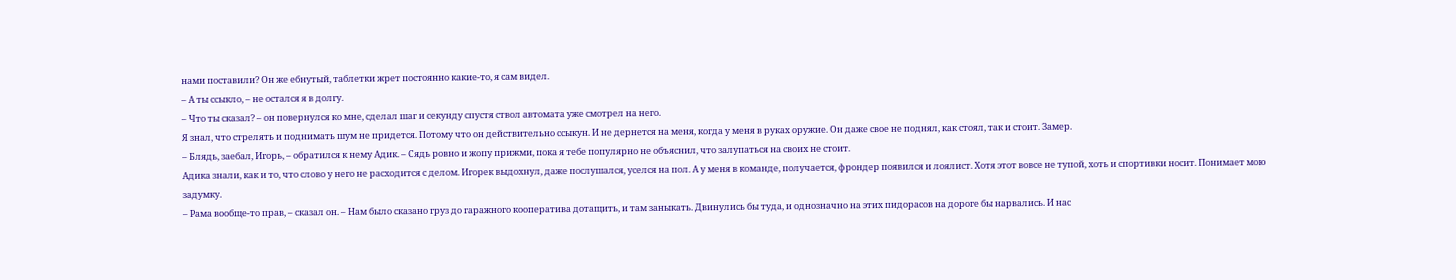нами поставили? Он же ебнутый, таблетки жрет постоянно какие-то, я сам видел.
– А ты ссыкло, – не остался я в долгу.
– Что ты сказал? – он повернулся ко мне, сделал шаг и секунду спустя ствол автомата уже смотрел на него.
Я знал, что стрелять и поднимать шум не придется. Потому что он действительно ссыкун. И не дернется на меня, когда у меня в руках оружие. Он даже свое не поднял, как стоял, так и стоит. Замер.
– Блядь, заебал, Игорь, – обратился к нему Адик. – Сядь ровно и жопу прижми, пока я тебе популярно не объяснил, что залупаться на своих не стоит.
Адика знали, как и то, что слово у него не расходится с делом. Игорек выдохнул, даже послушался, уселся на пол. А у меня в команде, получается, фрондер появился и лоялист. Хотя этот вовсе не тупой, хоть и спортивки носит. Понимает мою задумку.
– Рама вообще-то прав, – сказал он. – Нам было сказано груз до гаражного кооператива дотащить, и там заныкать. Двинулись бы туда, и однозначно на этих пидорасов на дороге бы нарвались. И нас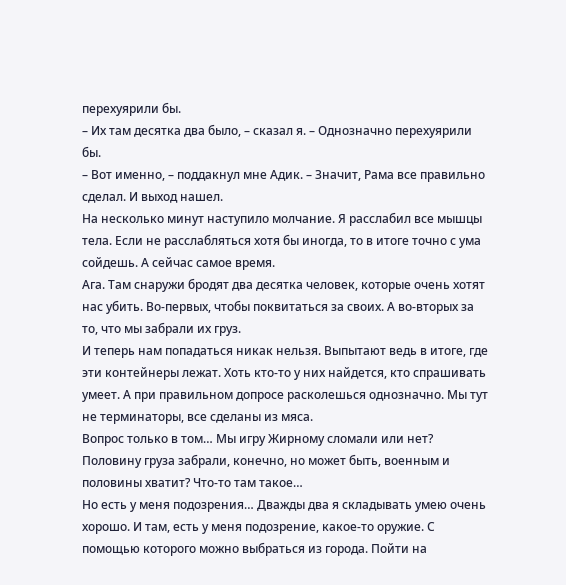перехуярили бы.
– Их там десятка два было, – сказал я. – Однозначно перехуярили бы.
– Вот именно, – поддакнул мне Адик. – Значит, Рама все правильно сделал. И выход нашел.
На несколько минут наступило молчание. Я расслабил все мышцы тела. Если не расслабляться хотя бы иногда, то в итоге точно с ума сойдешь. А сейчас самое время.
Ага. Там снаружи бродят два десятка человек, которые очень хотят нас убить. Во-первых, чтобы поквитаться за своих. А во-вторых за то, что мы забрали их груз.
И теперь нам попадаться никак нельзя. Выпытают ведь в итоге, где эти контейнеры лежат. Хоть кто-то у них найдется, кто спрашивать умеет. А при правильном допросе расколешься однозначно. Мы тут не терминаторы, все сделаны из мяса.
Вопрос только в том… Мы игру Жирному сломали или нет? Половину груза забрали, конечно, но может быть, военным и половины хватит? Что-то там такое…
Но есть у меня подозрения… Дважды два я складывать умею очень хорошо. И там, есть у меня подозрение, какое-то оружие. С помощью которого можно выбраться из города. Пойти на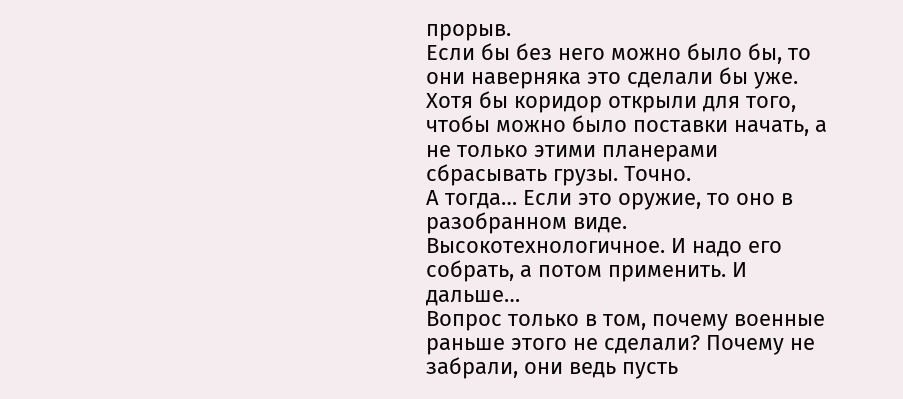прорыв.
Если бы без него можно было бы, то они наверняка это сделали бы уже. Хотя бы коридор открыли для того, чтобы можно было поставки начать, а не только этими планерами сбрасывать грузы. Точно.
А тогда… Если это оружие, то оно в разобранном виде. Высокотехнологичное. И надо его собрать, а потом применить. И дальше…
Вопрос только в том, почему военные раньше этого не сделали? Почему не забрали, они ведь пусть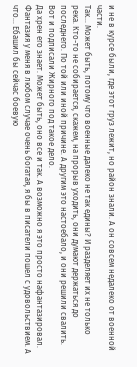и не в курсе были, где этот груз лежит, но район знали. А он совсем недалеко от военной части.
Так… Может быть, потому что военные далеко не так едины? И разделяет их не только река. Кто-то не собирается, скажем, на прорыв уходить, они думают держаться до последнего. По той или иной причине. А другим это настоебало, и они решили свалить. Вот и подписали Жирного под такое дело.
Да хрен его знает. Может быть, оно все и так. А возможно я это просто нафантазировал. Фантазия у меня в любом случае очень богатая, я бы в писатели пошел с удовольствием. А что… Ебашил бы сейчас боевую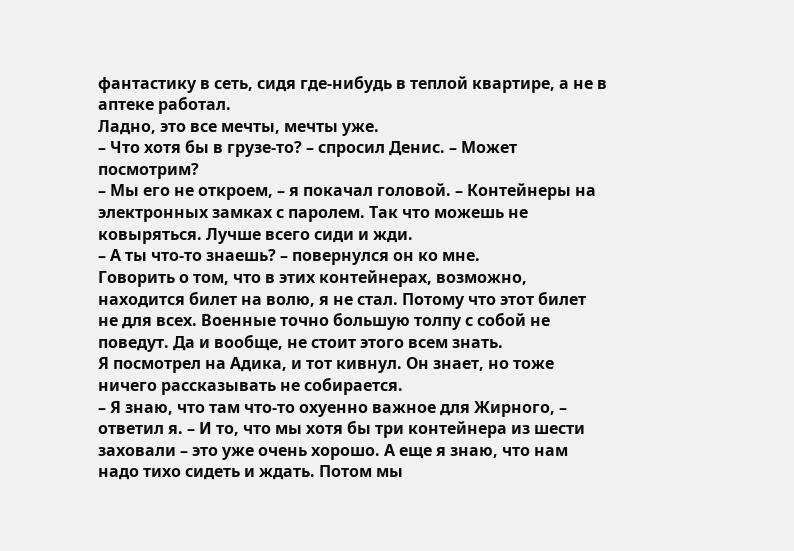фантастику в сеть, сидя где-нибудь в теплой квартире, а не в аптеке работал.
Ладно, это все мечты, мечты уже.
– Что хотя бы в грузе-то? – спросил Денис. – Может посмотрим?
– Мы его не откроем, – я покачал головой. – Контейнеры на электронных замках с паролем. Так что можешь не ковыряться. Лучше всего сиди и жди.
– А ты что-то знаешь? – повернулся он ко мне.
Говорить о том, что в этих контейнерах, возможно, находится билет на волю, я не стал. Потому что этот билет не для всех. Военные точно большую толпу с собой не поведут. Да и вообще, не стоит этого всем знать.
Я посмотрел на Адика, и тот кивнул. Он знает, но тоже ничего рассказывать не собирается.
– Я знаю, что там что-то охуенно важное для Жирного, – ответил я. – И то, что мы хотя бы три контейнера из шести заховали – это уже очень хорошо. А еще я знаю, что нам надо тихо сидеть и ждать. Потом мы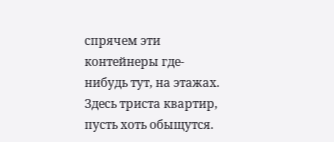спрячем эти контейнеры где-нибудь тут, на этажах. Здесь триста квартир, пусть хоть обыщутся.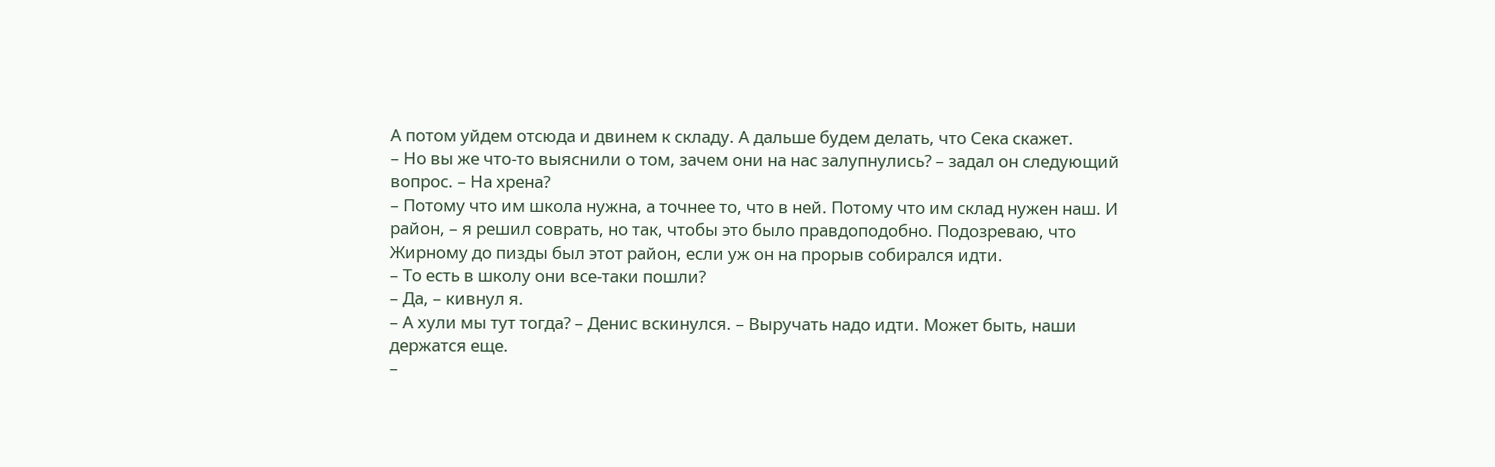А потом уйдем отсюда и двинем к складу. А дальше будем делать, что Сека скажет.
– Но вы же что-то выяснили о том, зачем они на нас залупнулись? – задал он следующий вопрос. – На хрена?
– Потому что им школа нужна, а точнее то, что в ней. Потому что им склад нужен наш. И район, – я решил соврать, но так, чтобы это было правдоподобно. Подозреваю, что Жирному до пизды был этот район, если уж он на прорыв собирался идти.
– То есть в школу они все-таки пошли?
– Да, – кивнул я.
– А хули мы тут тогда? – Денис вскинулся. – Выручать надо идти. Может быть, наши держатся еще.
–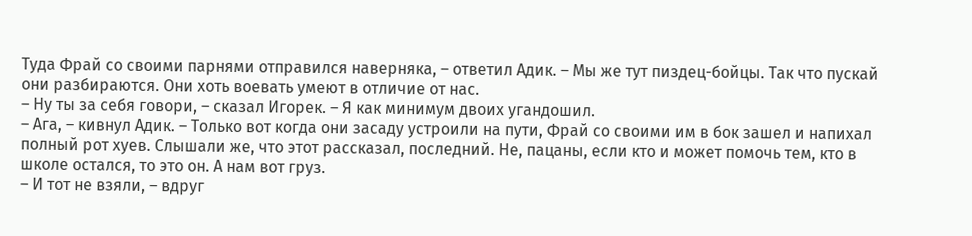Туда Фрай со своими парнями отправился наверняка, – ответил Адик. – Мы же тут пиздец-бойцы. Так что пускай они разбираются. Они хоть воевать умеют в отличие от нас.
– Ну ты за себя говори, – сказал Игорек. – Я как минимум двоих угандошил.
– Ага, – кивнул Адик. – Только вот когда они засаду устроили на пути, Фрай со своими им в бок зашел и напихал полный рот хуев. Слышали же, что этот рассказал, последний. Не, пацаны, если кто и может помочь тем, кто в школе остался, то это он. А нам вот груз.
– И тот не взяли, – вдруг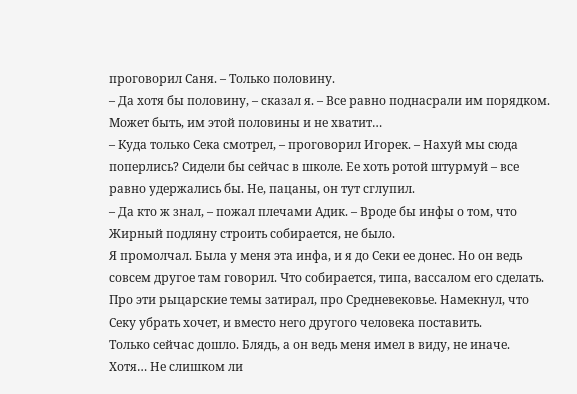проговорил Саня. – Только половину.
– Да хотя бы половину, – сказал я. – Все равно поднасрали им порядком. Может быть, им этой половины и не хватит…
– Куда только Сека смотрел, – проговорил Игорек. – Нахуй мы сюда поперлись? Сидели бы сейчас в школе. Ее хоть ротой штурмуй – все равно удержались бы. Не, пацаны, он тут сглупил.
– Да кто ж знал, – пожал плечами Адик. – Вроде бы инфы о том, что Жирный подляну строить собирается, не было.
Я промолчал. Была у меня эта инфа, и я до Секи ее донес. Но он ведь совсем другое там говорил. Что собирается, типа, вассалом его сделать. Про эти рыцарские темы затирал, про Средневековье. Намекнул, что Секу убрать хочет, и вместо него другого человека поставить.
Только сейчас дошло. Блядь, а он ведь меня имел в виду, не иначе.
Хотя… Не слишком ли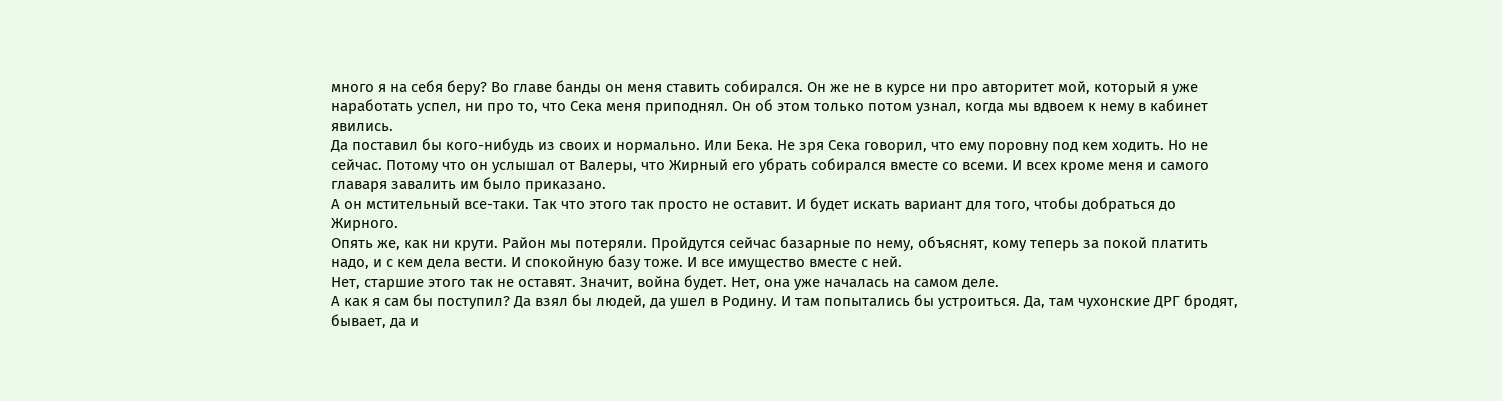много я на себя беру? Во главе банды он меня ставить собирался. Он же не в курсе ни про авторитет мой, который я уже наработать успел, ни про то, что Сека меня приподнял. Он об этом только потом узнал, когда мы вдвоем к нему в кабинет явились.
Да поставил бы кого-нибудь из своих и нормально. Или Бека. Не зря Сека говорил, что ему поровну под кем ходить. Но не сейчас. Потому что он услышал от Валеры, что Жирный его убрать собирался вместе со всеми. И всех кроме меня и самого главаря завалить им было приказано.
А он мстительный все-таки. Так что этого так просто не оставит. И будет искать вариант для того, чтобы добраться до Жирного.
Опять же, как ни крути. Район мы потеряли. Пройдутся сейчас базарные по нему, объяснят, кому теперь за покой платить надо, и с кем дела вести. И спокойную базу тоже. И все имущество вместе с ней.
Нет, старшие этого так не оставят. Значит, война будет. Нет, она уже началась на самом деле.
А как я сам бы поступил? Да взял бы людей, да ушел в Родину. И там попытались бы устроиться. Да, там чухонские ДРГ бродят, бывает, да и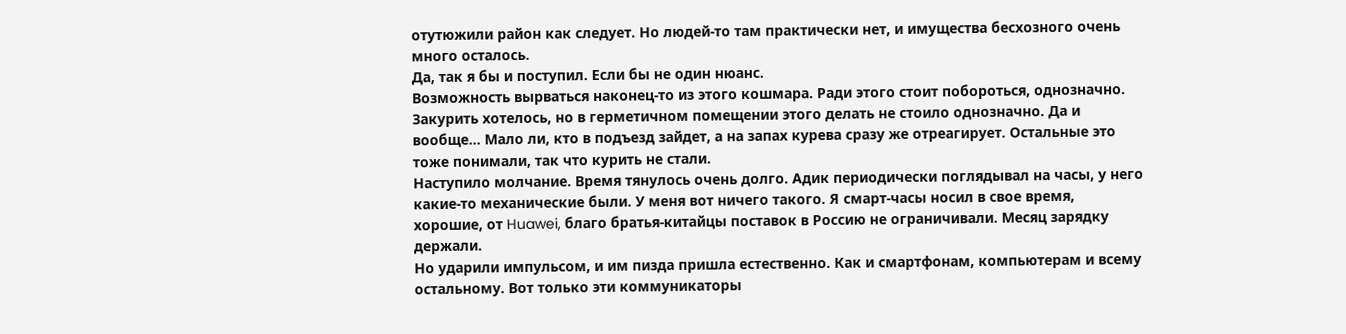отутюжили район как следует. Но людей-то там практически нет, и имущества бесхозного очень много осталось.
Да, так я бы и поступил. Если бы не один нюанс.
Возможность вырваться наконец-то из этого кошмара. Ради этого стоит побороться, однозначно.
Закурить хотелось, но в герметичном помещении этого делать не стоило однозначно. Да и вообще… Мало ли, кто в подъезд зайдет, а на запах курева сразу же отреагирует. Остальные это тоже понимали, так что курить не стали.
Наступило молчание. Время тянулось очень долго. Адик периодически поглядывал на часы, у него какие-то механические были. У меня вот ничего такого. Я смарт-часы носил в свое время, хорошие, от Huawei, благо братья-китайцы поставок в Россию не ограничивали. Месяц зарядку держали.
Но ударили импульсом, и им пизда пришла естественно. Как и смартфонам, компьютерам и всему остальному. Вот только эти коммуникаторы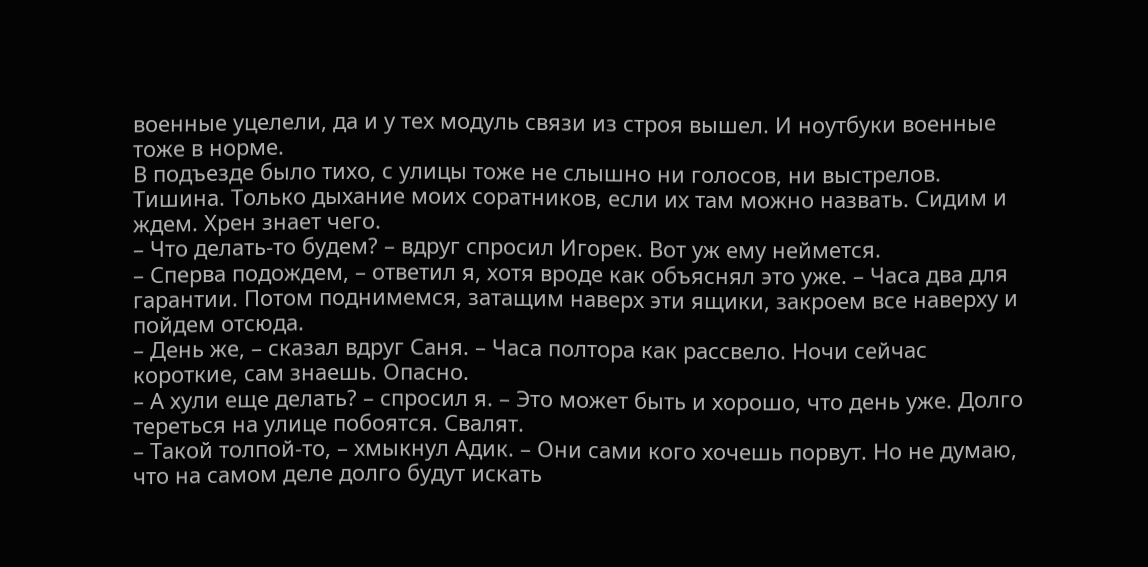военные уцелели, да и у тех модуль связи из строя вышел. И ноутбуки военные тоже в норме.
В подъезде было тихо, с улицы тоже не слышно ни голосов, ни выстрелов. Тишина. Только дыхание моих соратников, если их там можно назвать. Сидим и ждем. Хрен знает чего.
– Что делать-то будем? – вдруг спросил Игорек. Вот уж ему неймется.
– Сперва подождем, – ответил я, хотя вроде как объяснял это уже. – Часа два для гарантии. Потом поднимемся, затащим наверх эти ящики, закроем все наверху и пойдем отсюда.
– День же, – сказал вдруг Саня. – Часа полтора как рассвело. Ночи сейчас короткие, сам знаешь. Опасно.
– А хули еще делать? – спросил я. – Это может быть и хорошо, что день уже. Долго тереться на улице побоятся. Свалят.
– Такой толпой-то, – хмыкнул Адик. – Они сами кого хочешь порвут. Но не думаю, что на самом деле долго будут искать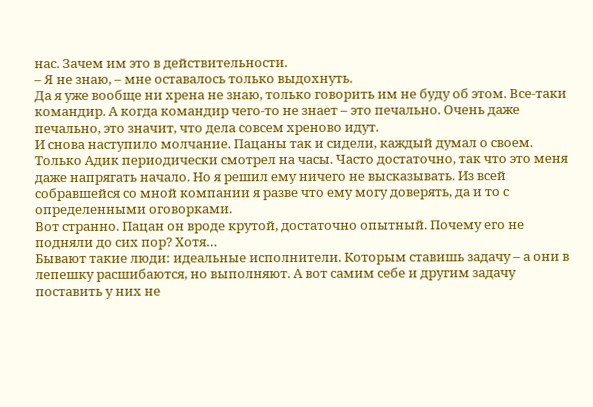нас. Зачем им это в действительности.
– Я не знаю, – мне оставалось только выдохнуть.
Да я уже вообще ни хрена не знаю, только говорить им не буду об этом. Все-таки командир. А когда командир чего-то не знает – это печально. Очень даже печально, это значит, что дела совсем хреново идут.
И снова наступило молчание. Пацаны так и сидели, каждый думал о своем. Только Адик периодически смотрел на часы. Часто достаточно, так что это меня даже напрягать начало. Но я решил ему ничего не высказывать. Из всей собравшейся со мной компании я разве что ему могу доверять, да и то с определенными оговорками.
Вот странно. Пацан он вроде крутой, достаточно опытный. Почему его не подняли до сих пор? Хотя…
Бывают такие люди: идеальные исполнители. Которым ставишь задачу – а они в лепешку расшибаются, но выполняют. А вот самим себе и другим задачу поставить у них не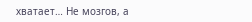хватает… Не мозгов, а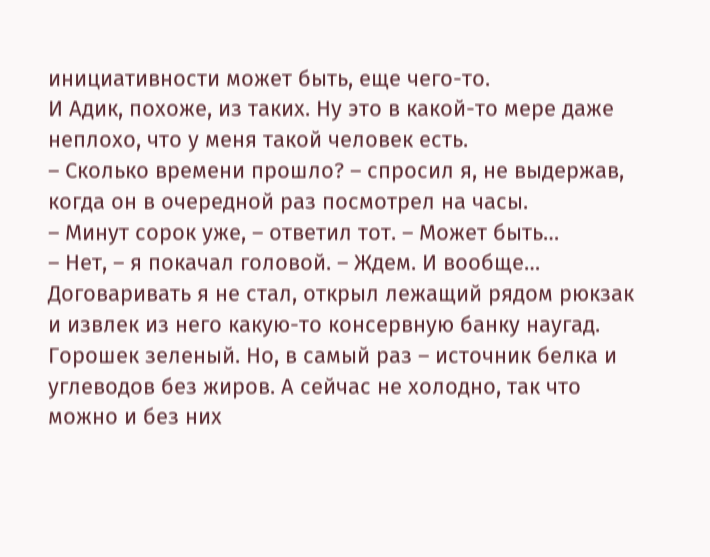инициативности может быть, еще чего-то.
И Адик, похоже, из таких. Ну это в какой-то мере даже неплохо, что у меня такой человек есть.
– Сколько времени прошло? – спросил я, не выдержав, когда он в очередной раз посмотрел на часы.
– Минут сорок уже, – ответил тот. – Может быть…
– Нет, – я покачал головой. – Ждем. И вообще…
Договаривать я не стал, открыл лежащий рядом рюкзак и извлек из него какую-то консервную банку наугад. Горошек зеленый. Но, в самый раз – источник белка и углеводов без жиров. А сейчас не холодно, так что можно и без них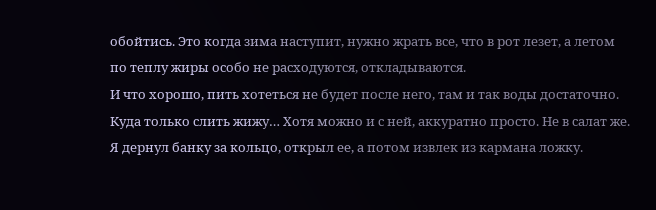обойтись. Это когда зима наступит, нужно жрать все, что в рот лезет, а летом по теплу жиры особо не расходуются, откладываются.
И что хорошо, пить хотеться не будет после него, там и так воды достаточно. Куда только слить жижу… Хотя можно и с ней, аккуратно просто. Не в салат же.
Я дернул банку за кольцо, открыл ее, а потом извлек из кармана ложку.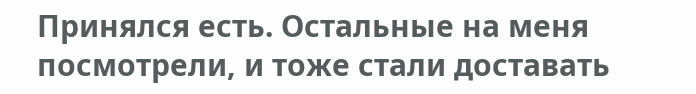Принялся есть. Остальные на меня посмотрели, и тоже стали доставать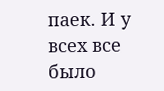паек. И у всех все было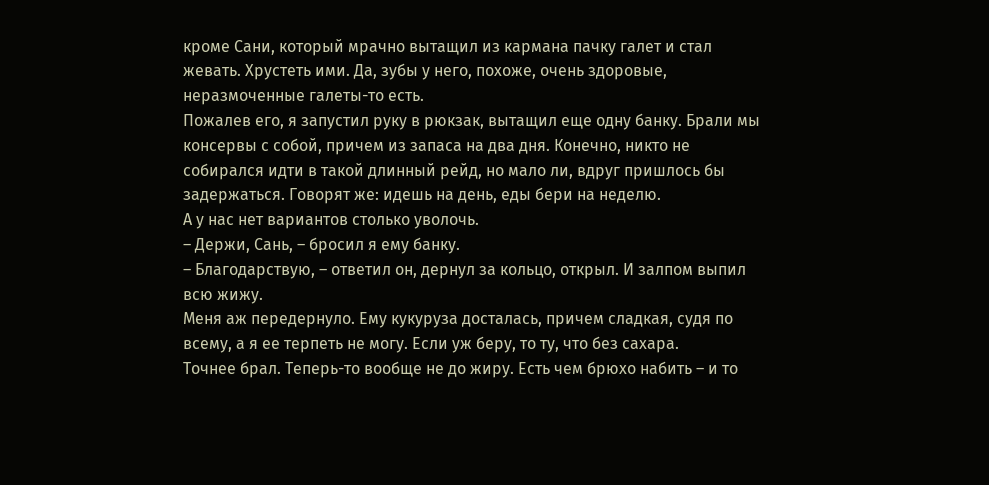кроме Сани, который мрачно вытащил из кармана пачку галет и стал жевать. Хрустеть ими. Да, зубы у него, похоже, очень здоровые, неразмоченные галеты-то есть.
Пожалев его, я запустил руку в рюкзак, вытащил еще одну банку. Брали мы консервы с собой, причем из запаса на два дня. Конечно, никто не собирался идти в такой длинный рейд, но мало ли, вдруг пришлось бы задержаться. Говорят же: идешь на день, еды бери на неделю.
А у нас нет вариантов столько уволочь.
– Держи, Сань, – бросил я ему банку.
– Благодарствую, – ответил он, дернул за кольцо, открыл. И залпом выпил всю жижу.
Меня аж передернуло. Ему кукуруза досталась, причем сладкая, судя по всему, а я ее терпеть не могу. Если уж беру, то ту, что без сахара.
Точнее брал. Теперь-то вообще не до жиру. Есть чем брюхо набить – и то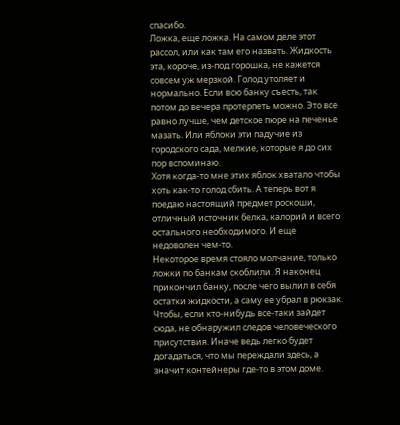спасибо.
Ложка, еще ложка. На самом деле этот рассол, или как там его назвать. Жидкость эта, короче, из-под горошка, не кажется совсем уж мерзкой. Голод утоляет и нормально. Если всю банку съесть, так потом до вечера протерпеть можно. Это все равно лучше, чем детское пюре на печенье мазать. Или яблоки эти падучие из городского сада, мелкие, которые я до сих пор вспоминаю.
Хотя когда-то мне этих яблок хватало чтобы хоть как-то голод сбить. А теперь вот я поедаю настоящий предмет роскоши, отличный источник белка, калорий и всего остального необходимого. И еще недоволен чем-то.
Некоторое время стояло молчание, только ложки по банкам скоблили. Я наконец прикончил банку, после чего вылил в себя остатки жидкости, а саму ее убрал в рюкзак. Чтобы, если кто-нибудь все-таки зайдет сюда, не обнаружил следов человеческого присутствия. Иначе ведь легко будет догадаться, что мы переждали здесь, а значит контейнеры где-то в этом доме.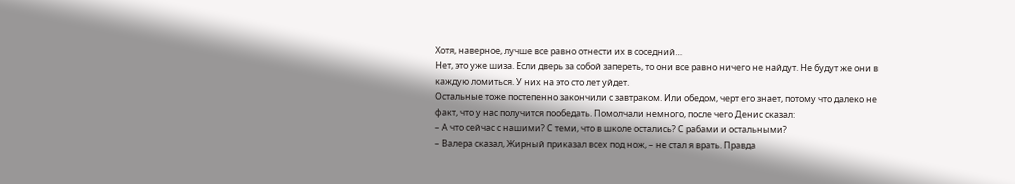Хотя, наверное, лучше все равно отнести их в соседний…
Нет, это уже шиза. Если дверь за собой запереть, то они все равно ничего не найдут. Не будут же они в каждую ломиться. У них на это сто лет уйдет.
Остальные тоже постепенно закончили с завтраком. Или обедом, черт его знает, потому что далеко не факт, что у нас получится пообедать. Помолчали немного, после чего Денис сказал:
– А что сейчас с нашими? С теми, что в школе остались? С рабами и остальными?
– Валера сказал, Жирный приказал всех под нож, – не стал я врать. Правда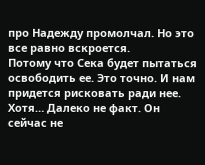про Надежду промолчал. Но это все равно вскроется.
Потому что Сека будет пытаться освободить ее. Это точно. И нам придется рисковать ради нее. Хотя… Далеко не факт. Он сейчас не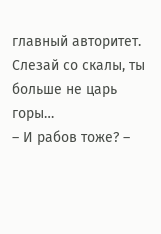главный авторитет. Слезай со скалы, ты больше не царь горы…
– И рабов тоже? –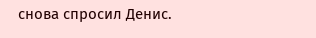снова спросил Денис.